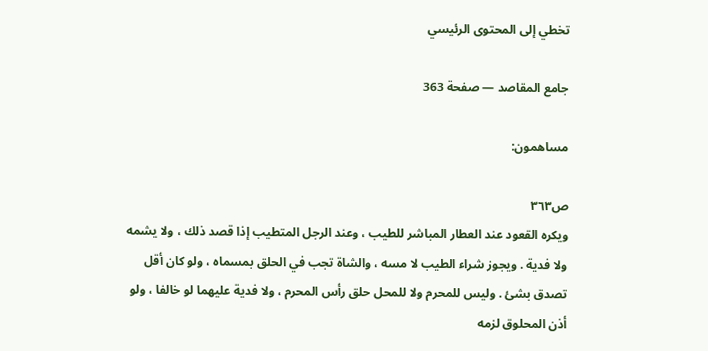تخطي إلى المحتوى الرئيسي

جامع المقاصد — صفحة 363

مساهمون:

ص٣٦٣
ويكره القعود عند العطار المباشر للطيب ، وعند الرجل المتطيب إذا قصد ذلك ، ولا يشمه ولا فدية . ويجوز شراء الطيب لا مسه ، والشاة تجب في الحلق بمسماه ، ولو كان أقل تصدق بشئ . وليس للمحرم ولا للمحل حلق رأس المحرم ، ولا فدية عليهما لو خالفا ، ولو أذن المحلوق لزمه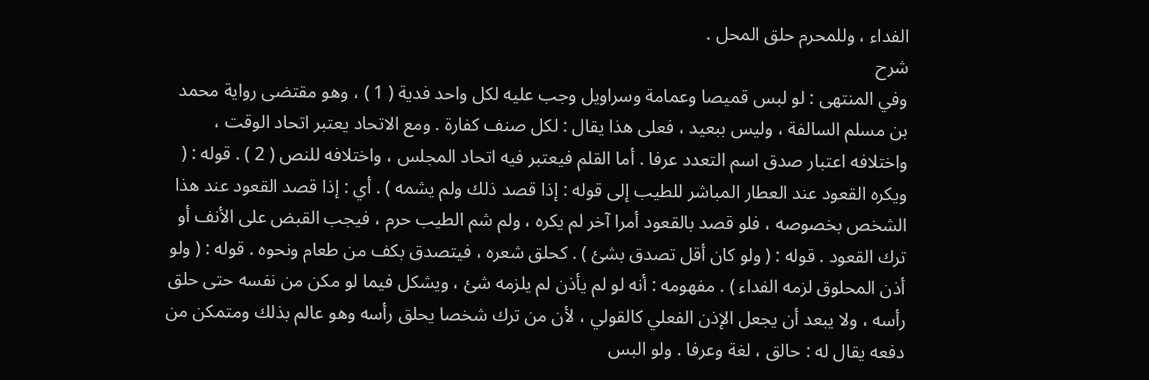الفداء ، وللمحرم حلق المحل .
شرح
وفي المنتهى : لو لبس قميصا وعمامة وسراويل وجب عليه لكل واحد فدية ( 1 ) ، وهو مقتضى رواية محمد بن مسلم السالفة ، وليس ببعيد ، فعلى هذا يقال : لكل صنف كفارة . ومع الاتحاد يعتبر اتحاد الوقت ، واختلافه اعتبار صدق اسم التعدد عرفا . أما القلم فيعتبر فيه اتحاد المجلس ، واختلافه للنص ( 2 ) . قوله : ( ويكره القعود عند العطار المباشر للطيب إلى قوله : إذا قصد ذلك ولم يشمه ) . أي : إذا قصد القعود عند هذا الشخص بخصوصه ، فلو قصد بالقعود أمرا آخر لم يكره ، ولم شم الطيب حرم ، فيجب القبض على الأنف أو ترك القعود . قوله : ( ولو كان أقل تصدق بشئ ) . كحلق شعره ، فيتصدق بكف من طعام ونحوه . قوله : ( ولو أذن المحلوق لزمه الفداء ) . مفهومه : أنه لو لم يأذن لم يلزمه شئ ، ويشكل فيما لو مكن من نفسه حتى حلق رأسه ، ولا يبعد أن يجعل الإذن الفعلي كالقولي ، لأن من ترك شخصا يحلق رأسه وهو عالم بذلك ومتمكن من دفعه يقال له : حالق ، لغة وعرفا . ولو البس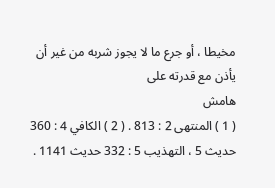مخيطا ، أو جرع ما لا يجوز شربه من غير أن يأذن مع قدرته على
هامش
( 1 ) المنتهى 2 : 813 . ( 2 ) الكافي 4 : 360 حديث 5 ، التهذيب 5 : 332 حديث 1141 .